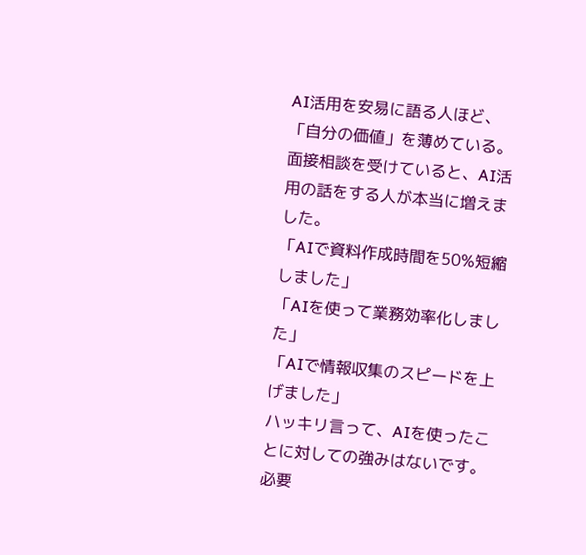AI活用を安易に語る人ほど、「自分の価値」を薄めている。
面接相談を受けていると、AI活用の話をする人が本当に増えました。
「AIで資料作成時間を50%短縮しました」
「AIを使って業務効率化しました」
「AIで情報収集のスピードを上げました」
ハッキリ言って、AIを使ったことに対しての強みはないです。
必要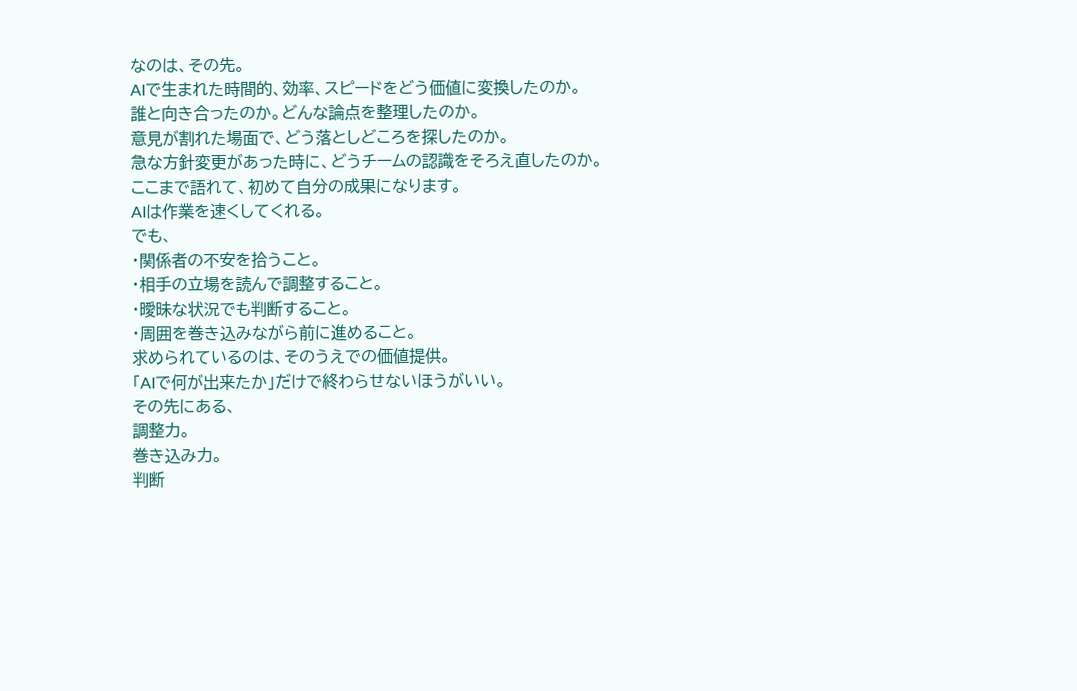なのは、その先。
AIで生まれた時間的、効率、スピードをどう価値に変換したのか。
誰と向き合ったのか。どんな論点を整理したのか。
意見が割れた場面で、どう落としどころを探したのか。
急な方針変更があった時に、どうチームの認識をそろえ直したのか。
ここまで語れて、初めて自分の成果になります。
AIは作業を速くしてくれる。
でも、
・関係者の不安を拾うこと。
・相手の立場を読んで調整すること。
・曖昧な状況でも判断すること。
・周囲を巻き込みながら前に進めること。
求められているのは、そのうえでの価値提供。
「AIで何が出来たか」だけで終わらせないほうがいい。
その先にある、
調整力。
巻き込み力。
判断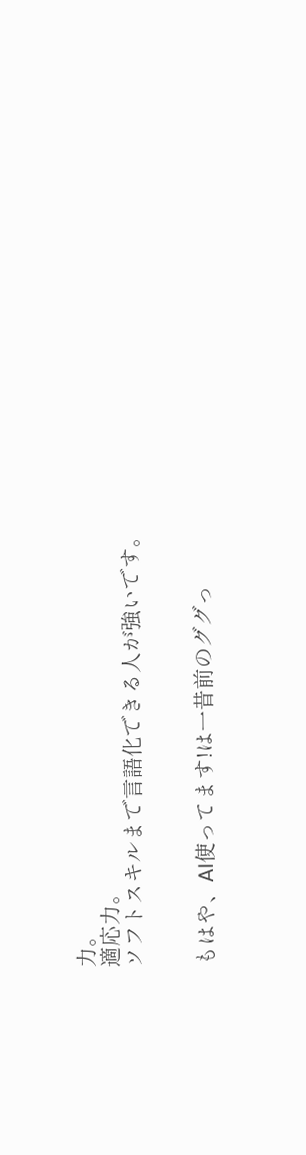力。
適応力。
ソフトスキルまで言語化できる人が強いです。


もはや、AI使ってます!は一昔前のググっ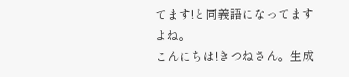てます!と同義語になってますよね。
こんにちは!きつねさん。生成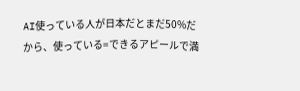AI使っている人が日本だとまだ50%だから、使っている=できるアピールで満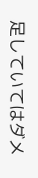足していてはダメ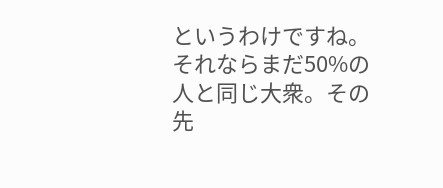というわけですね。それならまだ50%の人と同じ大衆。その先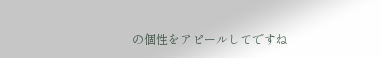の個性をアピールしてですね